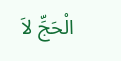الْحَجِّ لاَ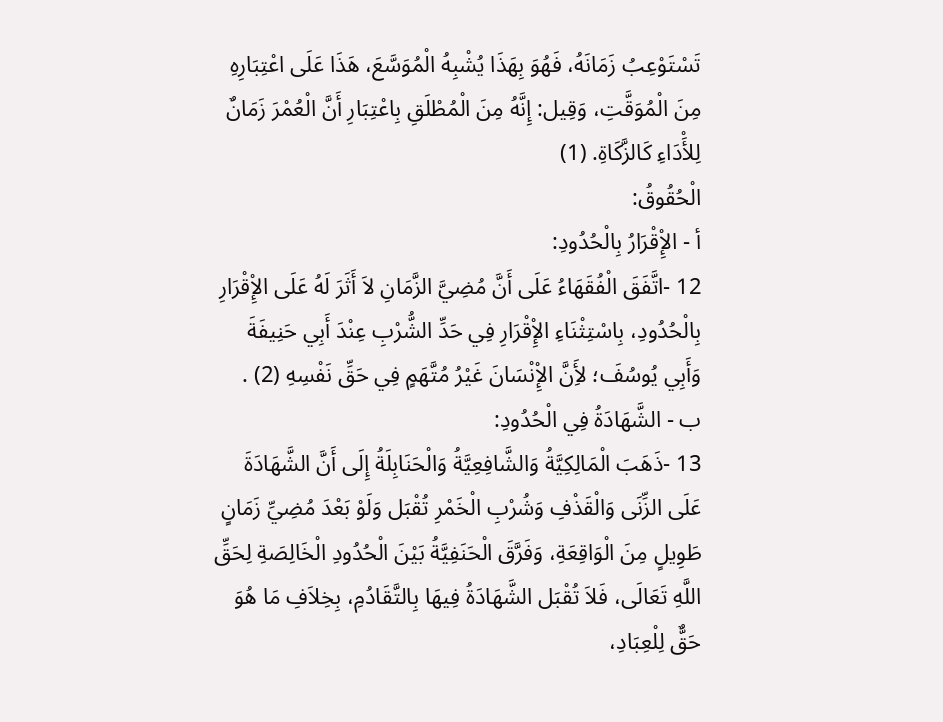تَسْتَوْعِبُ زَمَانَهُ، فَهُوَ بِهَذَا يُشْبِهُ الْمُوَسَّعَ، هَذَا عَلَى اعْتِبَارِهِ مِنَ الْمُوَقَّتِ، وَقِيل: إِنَّهُ مِنَ الْمُطْلَقِ بِاعْتِبَارِ أَنَّ الْعُمْرَ زَمَانٌ لِلأَْدَاءِ كَالزَّكَاةِ. (1)
الْحُقُوقُ:
أ - الإِْقْرَارُ بِالْحُدُودِ:
12 -اتَّفَقَ الْفُقَهَاءُ عَلَى أَنَّ مُضِيَّ الزَّمَانِ لاَ أَثَرَ لَهُ عَلَى الإِْقْرَارِ بِالْحُدُودِ، بِاسْتِثْنَاءِ الإِْقْرَارِ فِي حَدِّ الشُّرْبِ عِنْدَ أَبِي حَنِيفَةَ وَأَبِي يُوسُفَ؛ لأَِنَّ الإِْنْسَانَ غَيْرُ مُتَّهَمٍ فِي حَقِّ نَفْسِهِ (2) .
ب - الشَّهَادَةُ فِي الْحُدُودِ:
13 -ذَهَبَ الْمَالِكِيَّةُ وَالشَّافِعِيَّةُ وَالْحَنَابِلَةُ إِلَى أَنَّ الشَّهَادَةَ عَلَى الزِّنَى وَالْقَذْفِ وَشُرْبِ الْخَمْرِ تُقْبَل وَلَوْ بَعْدَ مُضِيِّ زَمَانٍ طَوِيلٍ مِنَ الْوَاقِعَةِ، وَفَرَّقَ الْحَنَفِيَّةُ بَيْنَ الْحُدُودِ الْخَالِصَةِ لِحَقِّ اللَّهِ تَعَالَى، فَلاَ تُقْبَل الشَّهَادَةُ فِيهَا بِالتَّقَادُمِ، بِخِلاَفِ مَا هُوَ حَقٌّ لِلْعِبَادِ،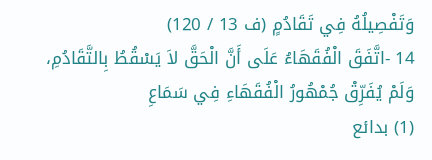وَتَفْصِيلُهُ فِي تَقَادُمٍ (ف 13 / 120)
14 -اتَّفَقَ الْفُقَهَاءُ عَلَى أَنَّ الْحَقَّ لاَ يَسْقُطُ بِالتَّقَادُمِ، وَلَمْ يُفَرِّقْ جُمْهُورُ الْفُقَهَاءِ فِي سَمَاعِ
(1) بدائع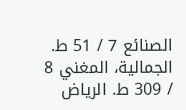الصنائع 7 / 51 ط. الجمالية، المغني 8 / 309 ط. الرياض